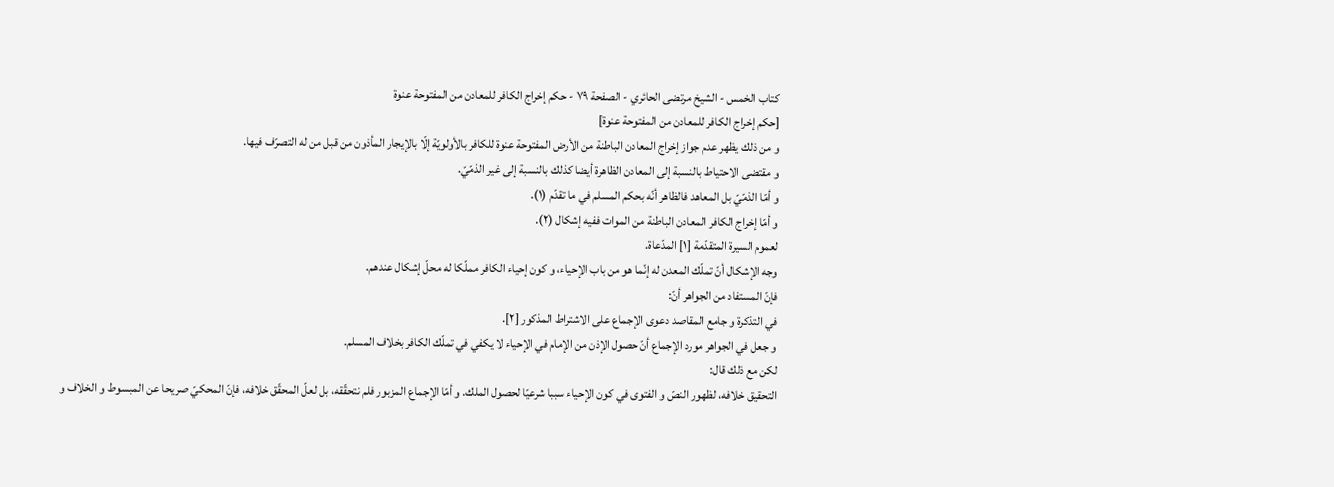كتاب الخمس - الشيخ مرتضى الحائري - الصفحة ٧٩ - حكم إخراج الكافر للمعادن من المفتوحة عنوة
[حكم إخراج الكافر للمعادن من المفتوحة عنوة]
و من ذلك يظهر عدم جواز إخراج المعادن الباطنة من الأرض المفتوحة عنوة للكافر بالأولويّة إلّا بالإيجار المأذون من قبل من له التصرّف فيها.
و مقتضى الاحتياط بالنسبة إلى المعادن الظاهرة أيضا كذلك بالنسبة إلى غير الذمّيّ.
و أمّا الذمّيّ بل المعاهد فالظاهر أنّه بحكم المسلم في ما تقدّم (١).
و أمّا إخراج الكافر المعادن الباطنة من الموات ففيه إشكال (٢).
لعموم السيرة المتقدّمة [١] المدّعاة.
وجه الإشكال أنّ تملّك المعدن له إنّما هو من باب الإحياء، و كون إحياء الكافر مملّكا له محلّ إشكال عندهم.
فإنّ المستفاد من الجواهر أنّ:
في التذكرة و جامع المقاصد دعوى الإجماع على الاشتراط المذكور [٢].
و جعل في الجواهر مورد الإجماع أنّ حصول الإذن من الإمام في الإحياء لا يكفي في تملّك الكافر بخلاف المسلم.
لكن مع ذلك قال:
التحقيق خلافه، لظهور النصّ و الفتوى في كون الإحياء سببا شرعيّا لحصول الملك. و أمّا الإجماع المزبور فلم نتحقّقه، بل لعلّ المحقّق خلافه، فإنّ المحكيّ صريحا عن المبسوط و الخلاف و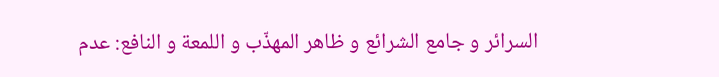السرائر و جامع الشرائع و ظاهر المهذّب و اللمعة و النافع: عدم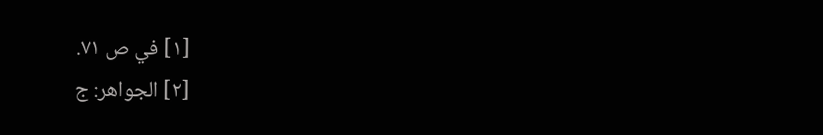[١] في ص ٧١.
[٢] الجواهر: ج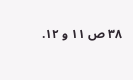٣٨ ص ١١ و ١٢.